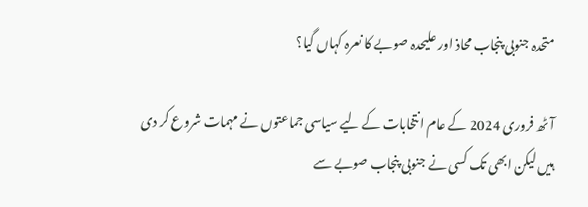متحدہ جنوبی پنجاب محاذ اور علیحدہ صوبے کا نعرہ کہاں گیا؟

آٹھ فروری 2024 کے عام انتخابات کے لیے سیاسی جماعتوں نے مہمات شروع کر دی ہیں لیکن ابھی تک کسی نے جنوبی پنجاب صوبے سے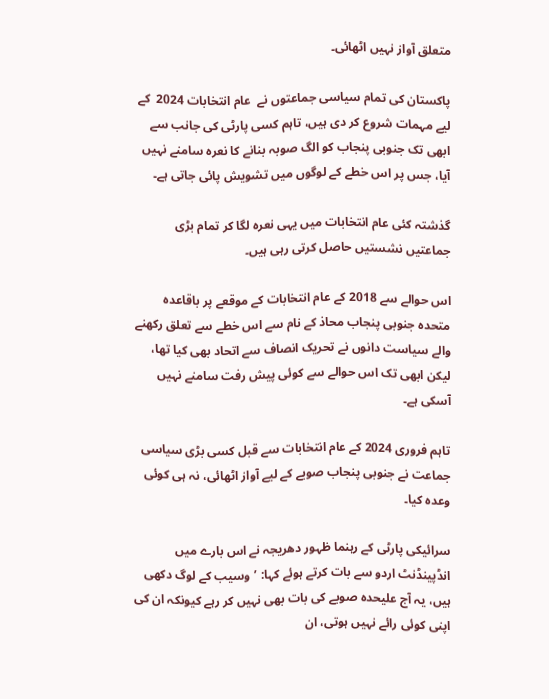متعلق آواز نہیں اٹھائی۔

پاکستان کی تمام سیاسی جماعتوں نے  عام انتخابات 2024  کے لیے مہمات شروع کر دی ہیں، تاہم کسی پارٹی کی جانب سے ابھی تک جنوبی پنجاب کو الگ صوبہ بنانے کا نعرہ سامنے نہیں آیا، جس پر اس خطے کے لوگوں میں تشویش پائی جاتی ہے۔

گذشتہ کئی عام انتخابات میں یہی نعرہ لگا کر تمام بڑی جماعتیں نشستیں حاصل کرتی رہی ہیں۔

اس حوالے سے 2018 کے عام انتخابات کے موقعے پر باقاعدہ متحدہ جنوبی پنجاب محاذ کے نام سے اس خطے سے تعلق رکھنے والے سیاست دانوں نے تحریک انصاف سے اتحاد بھی کیا تھا، لیکن ابھی تک اس حوالے سے کوئی پیش رفت سامنے نہیں آسکی ہے۔

تاہم فروری 2024 کے عام انتخابات سے قبل کسی بڑی سیاسی جماعت نے جنوبی پنجاب صوبے کے لیے آواز اٹھائی، نہ ہی کوئی وعدہ کیا۔

سرائیکی پارٹی کے رہنما ظہور دھریجہ نے اس بارے میں انڈپینڈنٹ اردو سے بات کرتے ہوئے کہا: ’وسیب کے لوگ دکھی ہیں، یہ آج علیحدہ صوبے کی بات بھی نہیں کر رہے کیونکہ ان کی اپنی کوئی رائے نہیں ہوتی، ان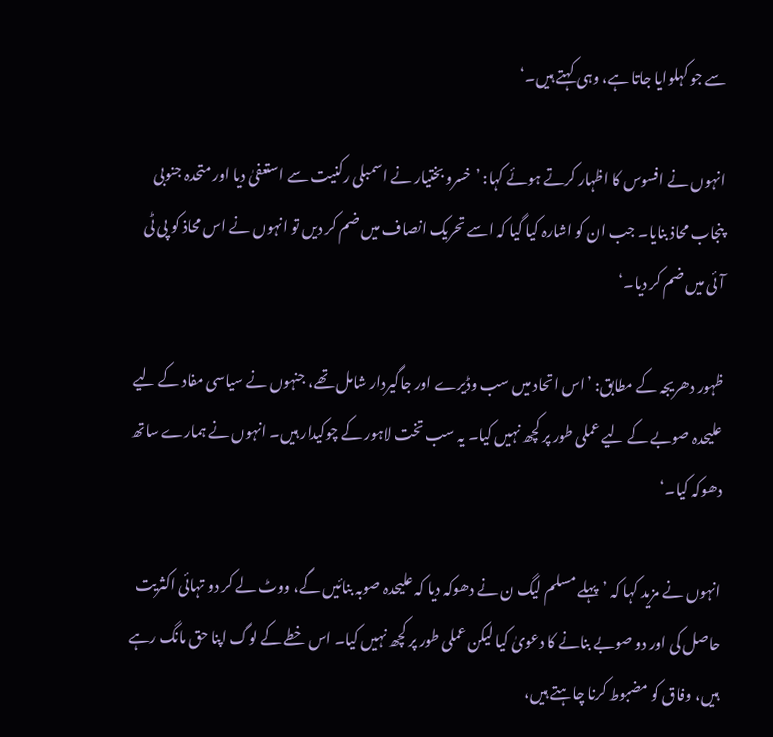سے جو کہلوایا جاتا ہے، وہی کہتے ہیں۔‘

انہوں نے افسوس کا اظہار کرتے ہوئے کہا: ’خسرو بختیار نے اسمبلی رکنیت سے استعفیٰ دیا اور متحدہ جنوبی پنجاب محاذ بنایا۔ جب ان کو اشارہ کیا گیا کہ اسے تحریک انصاف میں ضم کر دیں تو انہوں نے اس محاذ کو پی ٹی آئی میں ضم کر دیا۔‘

ظہور دھریجہ کے مطابق: ’اس اتحاد میں سب وڈیرے اور جاگیردار شامل تھے، جنہوں نے سیاسی مفاد کے لیے علیحدہ صوبے کے لیے عملی طور پر کچھ نہیں کیا۔ یہ سب تخت لاہور کے چوکیدار ہیں۔ انہوں نے ہمارے ساتھ دھوکہ کیا۔‘

انہوں نے مزید کہا کہ ’پہلے مسلم لیگ ن نے دھوکہ دیا کہ علیحدہ صوبہ بنائیں گے، ووٹ لے کر دو تہائی اکثریت حاصل کی اور دو صوبے بنانے کا دعویٰ کیا لیکن عملی طور پر کچھ نہیں کیا۔ اس خطے کے لوگ اپنا حق مانگ رہے ہیں، وفاق کو مضبوط کرنا چاہتے ہیں،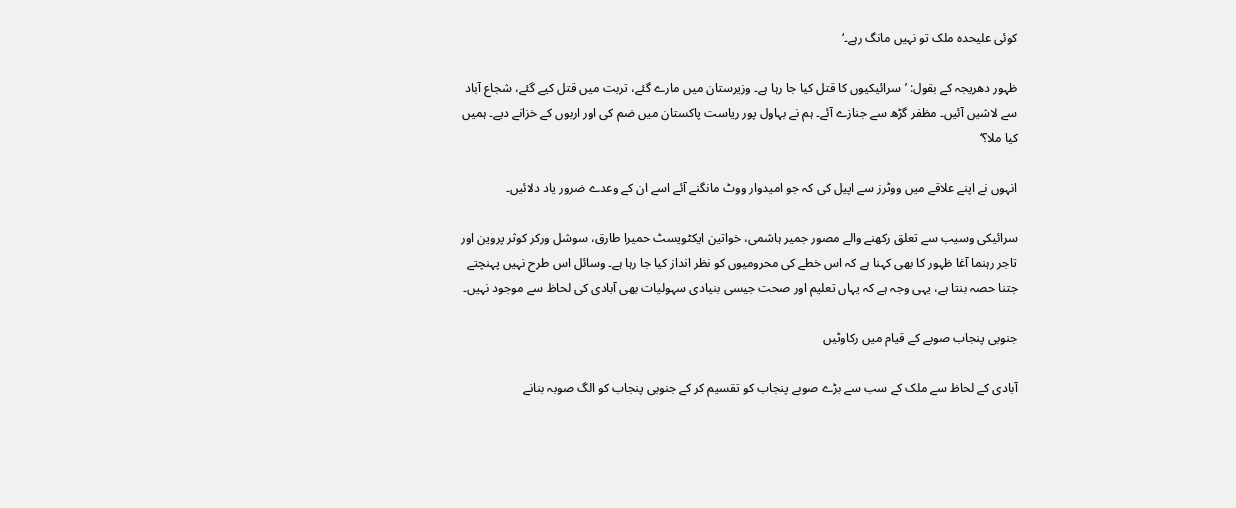کوئی علیحدہ ملک تو نہیں مانگ رہے۔‘

ظہور دھریجہ کے بقول: ’سرائیکیوں کا قتل کیا جا رہا ہے۔ وزیرستان میں مارے گئے، تربت میں قتل کیے گئے، شجاع آباد سے لاشیں آئیں۔ مظفر گڑھ سے جنازے آئے۔ ہم نے بہاول پور ریاست پاکستان میں ضم کی اور اربوں کے خزانے دیے۔ ہمیں کیا ملا؟‘

انہوں نے اپنے علاقے میں ووٹرز سے اپیل کی کہ جو امیدوار ووٹ مانگنے آئے اسے ان کے وعدے ضرور یاد دلائیں۔

سرائیکی وسیب سے تعلق رکھنے والے مصور جمیر ہاشمی، خواتین ایکٹویسٹ حمیرا طارق، سوشل ورکر کوثر پروین اور تاجر رہنما آغا ظہور کا بھی کہنا ہے کہ اس خطے کی محرومیوں کو نظر انداز کیا جا رہا ہے۔ وسائل اس طرح نہیں پہنچتے جتنا حصہ بنتا ہے، یہی وجہ ہے کہ یہاں تعلیم اور صحت جیسی بنیادی سہولیات بھی آبادی کی لحاظ سے موجود نہیں۔

جنوبی پنجاب صوبے کے قیام میں رکاوٹیں

آبادی کے لحاظ سے ملک کے سب سے بڑے صوبے پنجاب کو تقسیم کر کے جنوبی پنجاب کو الگ صوبہ بنانے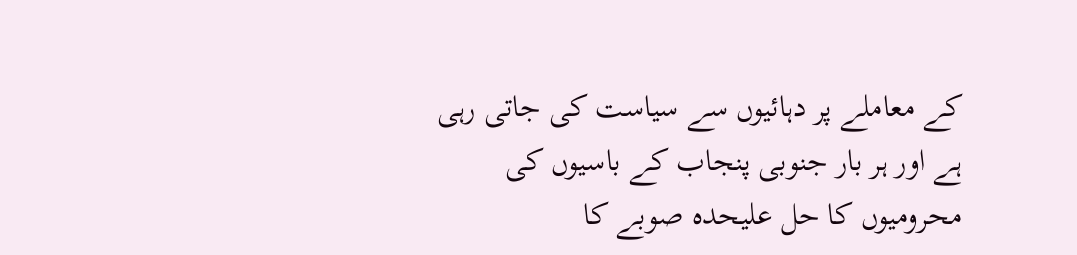کے معاملے پر دہائیوں سے سیاست کی جاتی رہی ہے اور ہر بار جنوبی پنجاب کے باسیوں کی محرومیوں کا حل علیحدہ صوبے کا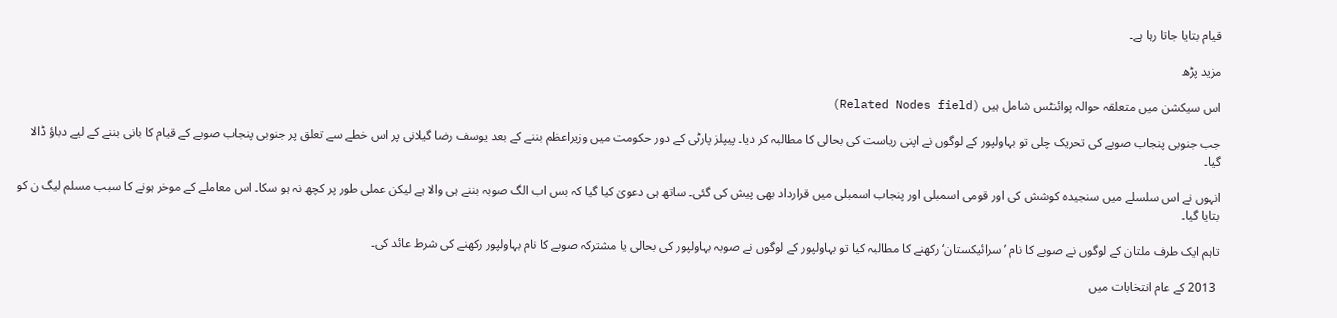قیام بتایا جاتا رہا ہے۔

مزید پڑھ

اس سیکشن میں متعلقہ حوالہ پوائنٹس شامل ہیں (Related Nodes field)

جب جنوبی پنجاب صوبے کی تحریک چلی تو بہاولپور کے لوگوں نے اپنی ریاست کی بحالی کا مطالبہ کر دیا۔ پیپلز پارٹی کے دور حکومت میں وزیراعظم بننے کے بعد یوسف رضا گیلانی پر اس خطے سے تعلق پر جنوبی پنجاب صوبے کے قیام کا بانی بننے کے لیے دباؤ ڈالا گیا۔

انہوں نے اس سلسلے میں سنجیدہ کوشش کی اور قومی اسمبلی اور پنجاب اسمبلی میں قرارداد بھی پیش کی گئی۔ ساتھ ہی دعویٰ کیا گیا کہ بس اب الگ صوبہ بننے ہی والا ہے لیکن عملی طور پر کچھ نہ ہو سکا۔ اس معاملے کے موخر ہونے کا سبب مسلم لیگ ن کو بتایا گیا۔

تاہم ایک طرف ملتان کے لوگوں نے صوبے کا نام ’سرائیکستان‘ رکھنے کا مطالبہ کیا تو بہاولپور کے لوگوں نے صوبہ بہاولپور کی بحالی یا مشترکہ صوبے کا نام بہاولپور رکھنے کی شرط عائد کی۔

 2013 کے عام انتخابات میں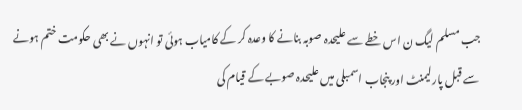جب مسلم لیگ ن اس خطے سے علیحدہ صوبہ بنانے کا وعدہ کر کے کامیاب ہوئی تو انہوں نے بھی حکومت ختم ہونے سے قبل پارلیمنٹ اور پنجاب اسمبلی میں علیحدہ صوبے کے قیام کی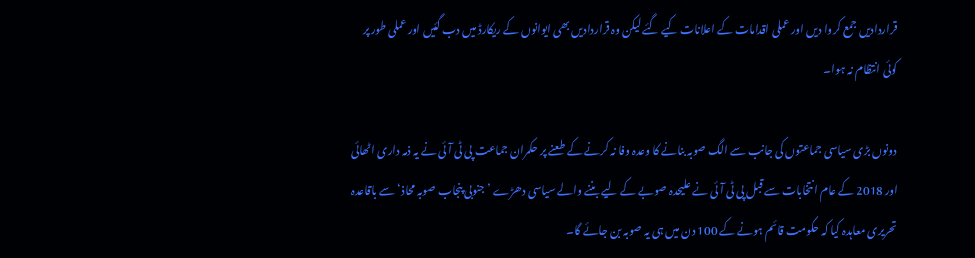قراردادیں جمع کروا دیں اور عملی اقدامات کے اعلانات کیے گئے لیکن وہ قراردادیں بھی ایوانوں کے ریکارڈ میں دب گئیں اور عملی طور پر کوئی انتظام نہ ہوا۔

دونوں بڑی سیاسی جماعتوں کی جانب سے الگ صوبہ بنانے کا وعدہ وفا نہ کرنے کے طعنے پر حکمران جماعت پی ٹی آئی نے یہ ذمہ داری اٹھائی اور 2018 کے عام انتخابات سے قبل پی ٹی آئی نے علیحدہ صوبے کے لیے بننے والے سیاسی دھڑے ’جنوبی پنجاب صوبہ محاذ‘ سے باقاعدہ تحریری معاہدہ کیا کہ حکومت قائم ہونے کے 100 دن میں ہی یہ صوبہ بن جائے گا۔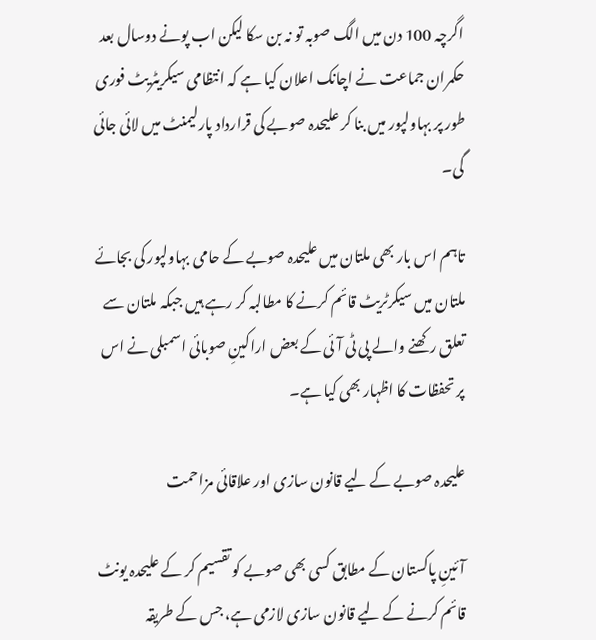اگرچہ 100 دن میں الگ صوبہ تو نہ بن سکا لیکن اب پونے دوسال بعد حکمران جماعت نے اچانک اعلان کیا ہے کہ انتظامی سیکریٹریٹ فوری طور پر بہاولپور میں بنا کر علیحدہ صوبے کی قرارداد پارلیمنٹ میں لائی جائی گی۔

تاہم اس بار بھی ملتان میں علیحدہ صوبے کے حامی بہاولپور کی بجائے ملتان میں سیکرٹریٹ قائم کرنے کا مطالبہ کر رہے ہیں جبکہ ملتان سے تعلق رکھنے والے پی ٹی آئی کے بعض اراکینِ صوبائی اسمبلی نے اس پر تحفظات کا اظہار بھی کیا ہے۔

علیحدہ صوبے کے لیے قانون سازی اور علاقائی مزاحمت

آئینِ پاکستان کے مطابق کسی بھی صوبے کو تقسیم کر کے علیحدہ یونٹ قائم کرنے کے لیے قانون سازی لازمی ہے، جس کے طریقہ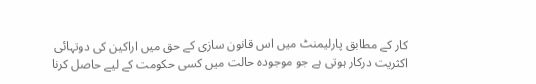کار کے مطابق پارلیمنٹ میں اس قانون سازی کے حق میں اراکین کی دوتہائی اکثریت درکار ہوتی ہے جو موجودہ حالت میں کسی حکومت کے لیے حاصل کرنا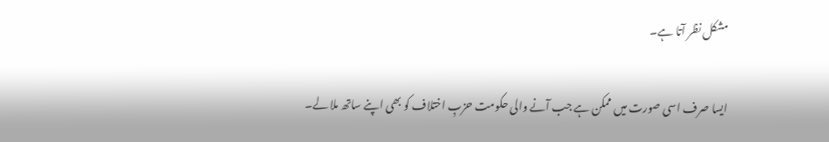مشکل نظر آتا ہے۔

ایسا صرف اسی صورت میں ممکن ہے جب آنے والی حکومت حزبِ اختلاف کو بھی اپنے ساتھ ملا لے۔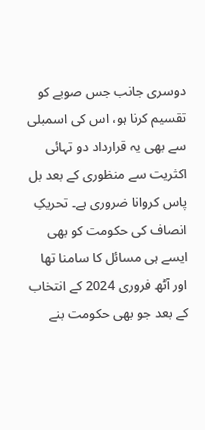دوسری جانب جس صوبے کو تقسیم کرنا ہو، اس کی اسمبلی سے بھی یہ قرارداد دو تہائی اکثریت سے منظوری کے بعد بل پاس کروانا ضروری ہے۔ تحریکِ انصاف کی حکومت کو بھی ایسے ہی مسائل کا سامنا تھا اور آٹھ فروری 2024 کے انتخاب کے بعد جو بھی حکومت بنے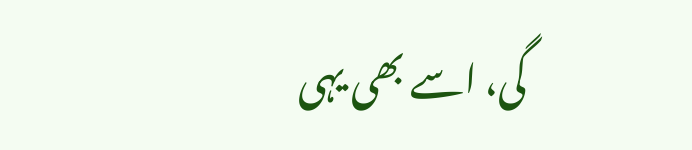گی، اسے بھی یہی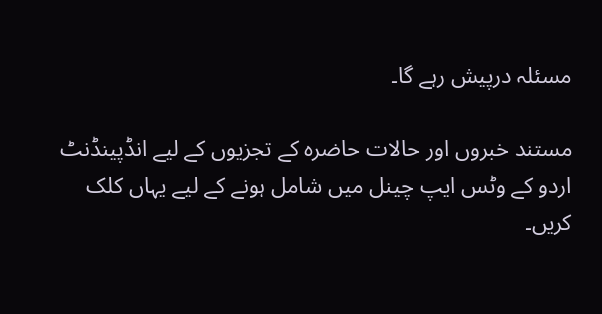مسئلہ درپیش رہے گا۔

مستند خبروں اور حالات حاضرہ کے تجزیوں کے لیے انڈپینڈنٹ اردو کے وٹس ایپ چینل میں شامل ہونے کے لیے یہاں کلک کریں۔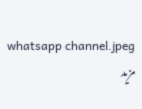whatsapp channel.jpeg
مزید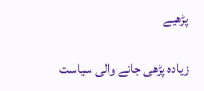پڑھیے

زیادہ پڑھی جانے والی سیاست